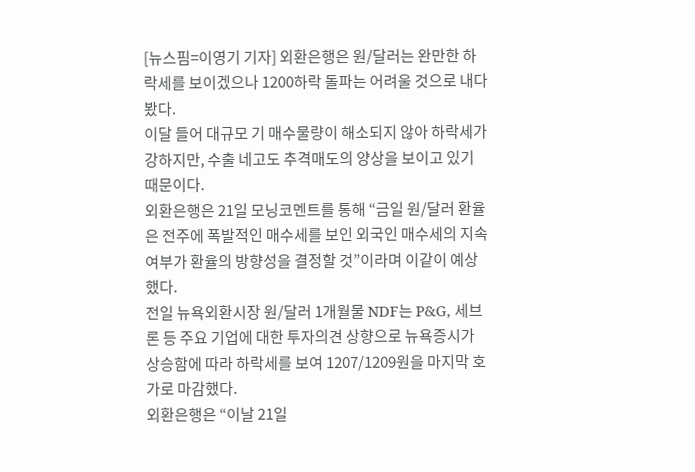[뉴스핌=이영기 기자] 외환은행은 원/달러는 완만한 하락세를 보이겠으나 1200하락 돌파는 어려울 것으로 내다봤다.
이달 들어 대규모 기 매수물량이 해소되지 않아 하락세가 강하지만, 수출 네고도 추격매도의 양상을 보이고 있기 때문이다.
외환은행은 21일 모닝코멘트를 통해 “금일 원/달러 환율은 전주에 폭발적인 매수세를 보인 외국인 매수세의 지속 여부가 환율의 방향성을 결정할 것”이라며 이같이 예상했다.
전일 뉴욕외환시장 원/달러 1개월물 NDF는 P&G, 세브론 등 주요 기업에 대한 투자의견 상향으로 뉴욕증시가 상승함에 따라 하락세를 보여 1207/1209원을 마지막 호가로 마감했다.
외환은행은 “이날 21일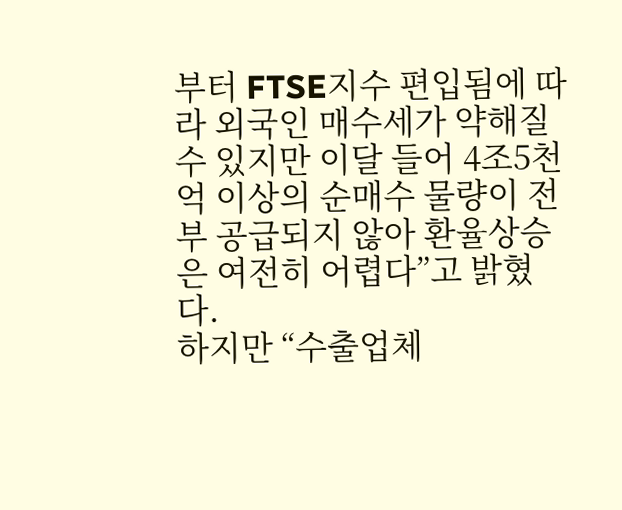부터 FTSE지수 편입됨에 따라 외국인 매수세가 약해질 수 있지만 이달 들어 4조5천억 이상의 순매수 물량이 전부 공급되지 않아 환율상승은 여전히 어렵다”고 밝혔다.
하지만 “수출업체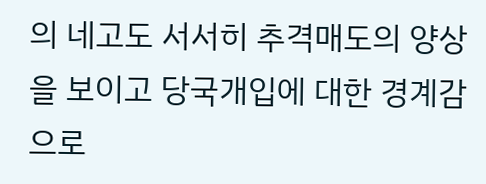의 네고도 서서히 추격매도의 양상을 보이고 당국개입에 대한 경계감으로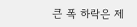큰 폭 하락은 제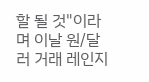할 될 것"이라며 이날 원/달러 거래 레인지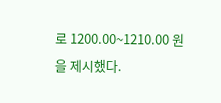로 1200.00~1210.00 원을 제시했다.